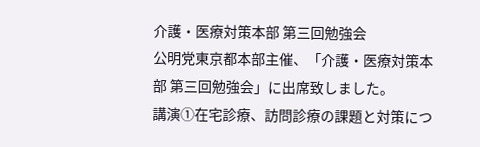介護・医療対策本部 第三回勉強会
公明党東京都本部主催、「介護・医療対策本部 第三回勉強会」に出席致しました。
講演①在宅診療、訪問診療の課題と対策につ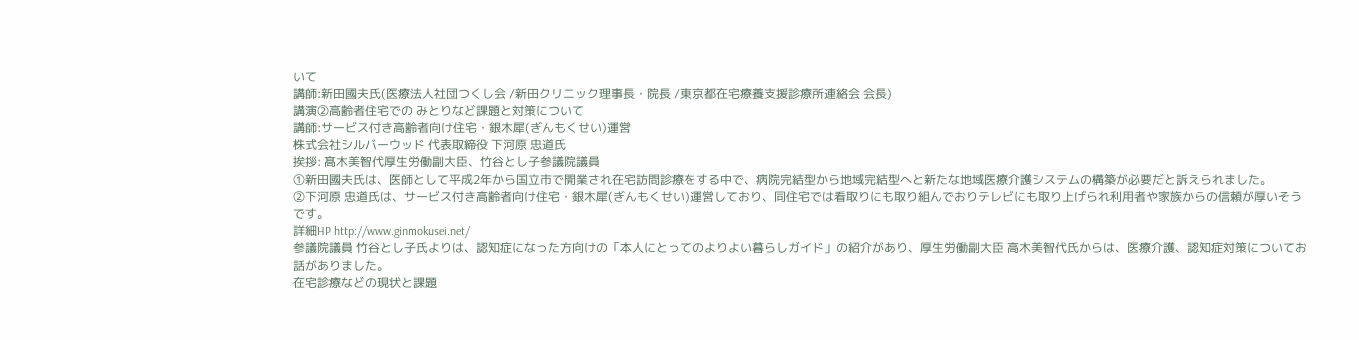いて
講師:新田國夫氏(医療法人社団つくし会 /新田クリニック理事長・院長 /東京都在宅療養支援診療所連絡会 会長)
講演②高齢者住宅での みとりなど課題と対策について
講師:サービス付き高齢者向け住宅・銀木犀(ぎんもくせい)運営
株式会社シルバーウッド 代表取締役 下河原 忠道氏
挨拶: 髙木美智代厚生労働副大臣、竹谷とし子参議院議員
①新田國夫氏は、医師として平成2年から国立市で開業され在宅訪問診療をする中で、病院完結型から地域完結型へと新たな地域医療介護システムの構築が必要だと訴えられました。
②下河原 忠道氏は、サービス付き高齢者向け住宅・銀木犀(ぎんもくせい)運営しており、同住宅では看取りにも取り組んでおりテレビにも取り上げられ利用者や家族からの信頼が厚いそうです。
詳細HP http://www.ginmokusei.net/
参議院議員 竹谷とし子氏よりは、認知症になった方向けの「本人にとってのよりよい暮らしガイド」の紹介があり、厚生労働副大臣 高木美智代氏からは、医療介護、認知症対策についてお話がありました。
在宅診療などの現状と課題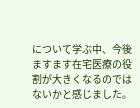について学ぶ中、今後ますます在宅医療の役割が大きくなるのではないかと感じました。